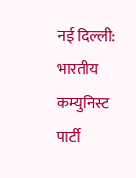नई दिल्ली: भारतीय कम्युनिस्ट पार्टी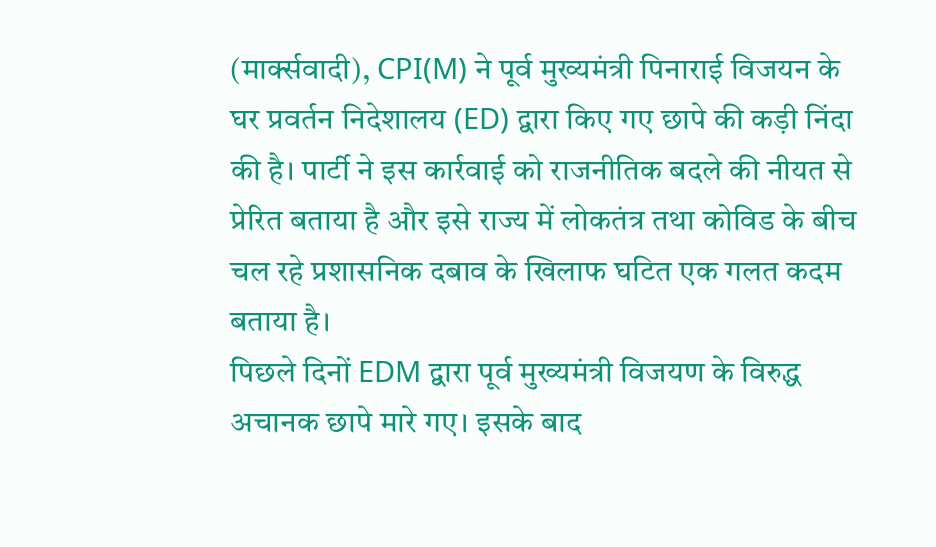(मार्क्सवादी), CPI(M) ने पूर्व मुख्यमंत्री पिनाराई विजयन के घर प्रवर्तन निदेशालय (ED) द्वारा किए गए छापे की कड़ी निंदा की है। पार्टी ने इस कार्रवाई को राजनीतिक बदले की नीयत से प्रेरित बताया है और इसे राज्य में लोकतंत्र तथा कोविड के बीच चल रहे प्रशासनिक दबाव के खिलाफ घटित एक गलत कदम बताया है।
पिछले दिनों EDM द्वारा पूर्व मुख्यमंत्री विजयण के विरुद्ध अचानक छापे मारे गए। इसके बाद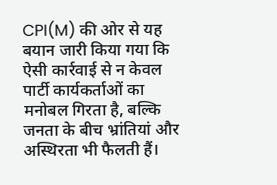CPI(M) की ओर से यह बयान जारी किया गया कि ऐसी कार्रवाई से न केवल पार्टी कार्यकर्ताओं का मनोबल गिरता है, बल्कि जनता के बीच भ्रांतियां और अस्थिरता भी फैलती हैं।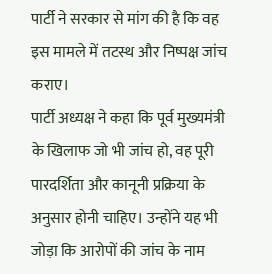पार्टी ने सरकार से मांग की है कि वह इस मामले में तटस्थ और निष्पक्ष जांच कराए।
पार्टी अध्यक्ष ने कहा कि पूर्व मुख्यमंत्री के खिलाफ जो भी जांच हो, वह पूरी पारदर्शिता और कानूनी प्रक्रिया के अनुसार होनी चाहिए। उन्होंने यह भी जोड़ा कि आरोपों की जांच के नाम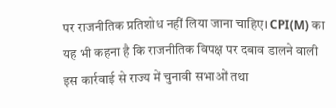पर राजनीतिक प्रतिशोध नहीं लिया जाना चाहिए। CPI(M) का यह भी कहना है कि राजनीतिक विपक्ष पर दबाव डालने वाली इस कार्रवाई से राज्य में चुनावी सभाओं तथा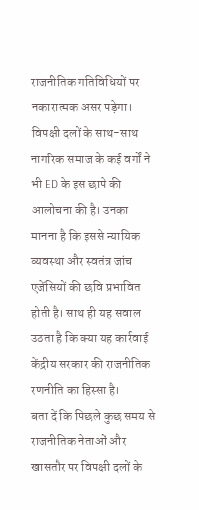राजनीतिक गतिविधियों पर नकारात्मक असर पड़ेगा।
विपक्षी दलों के साथ-साथ नागरिक समाज के कई वर्गों ने भी ED के इस छापे की आलोचना की है। उनका मानना है कि इससे न्यायिक व्यवस्था और स्वतंत्र जांच एजेंसियों की छवि प्रभावित होती है। साथ ही यह सवाल उठता है कि क्या यह कार्रवाई केंद्रीय सरकार की राजनीतिक रणनीति का हिस्सा है।
बता दें कि पिछले कुछ समय से राजनीतिक नेताओं और खासतौर पर विपक्षी दलों के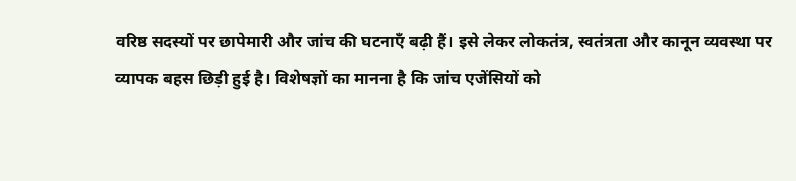वरिष्ठ सदस्यों पर छापेमारी और जांच की घटनाएँ बढ़ी हैं। इसे लेकर लोकतंत्र, स्वतंत्रता और कानून व्यवस्था पर व्यापक बहस छिड़ी हुई है। विशेषज्ञों का मानना है कि जांच एजेंसियों को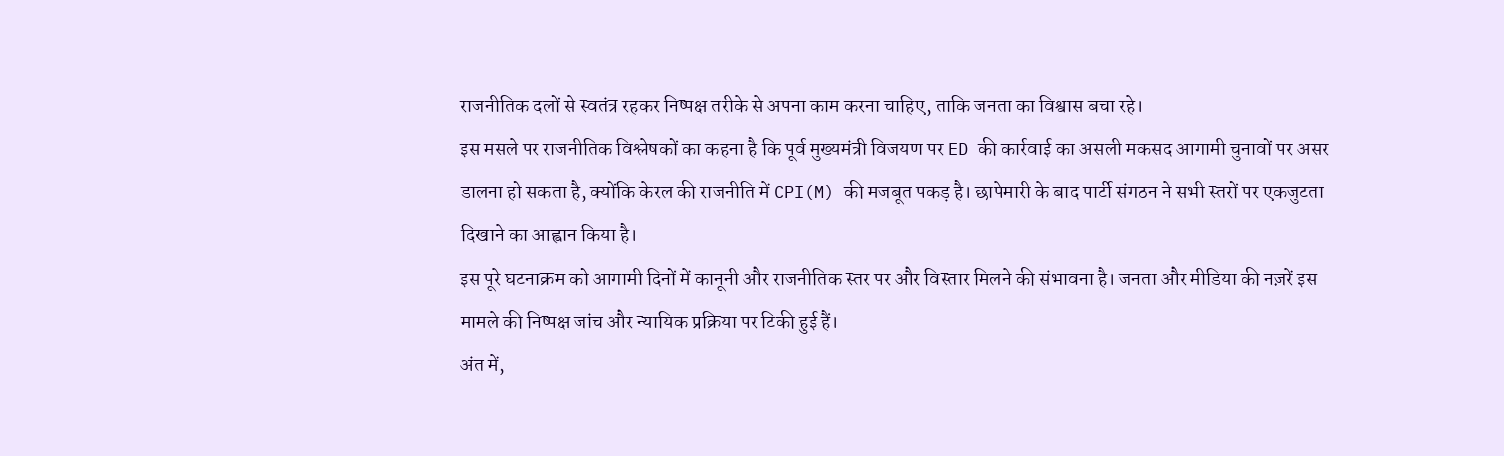राजनीतिक दलों से स्वतंत्र रहकर निष्पक्ष तरीके से अपना काम करना चाहिए, ताकि जनता का विश्वास बचा रहे।
इस मसले पर राजनीतिक विश्लेषकों का कहना है कि पूर्व मुख्यमंत्री विजयण पर ED की कार्रवाई का असली मकसद आगामी चुनावों पर असर डालना हो सकता है, क्योंकि केरल की राजनीति में CPI(M) की मजबूत पकड़ है। छापेमारी के बाद पार्टी संगठन ने सभी स्तरों पर एकजुटता दिखाने का आह्वान किया है।
इस पूरे घटनाक्रम को आगामी दिनों में कानूनी और राजनीतिक स्तर पर और विस्तार मिलने की संभावना है। जनता और मीडिया की नज़रें इस मामले की निष्पक्ष जांच और न्यायिक प्रक्रिया पर टिकी हुई हैं।
अंत में,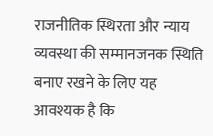राजनीतिक स्थिरता और न्याय व्यवस्था की सम्मानजनक स्थिति बनाए रखने के लिए यह आवश्यक है कि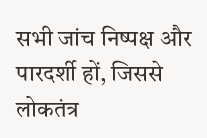सभी जांच निष्पक्ष और पारदर्शी हों, जिससे लोकतंत्र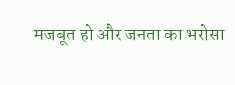मजबूत हो और जनता का भरोसा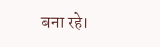बना रहे।